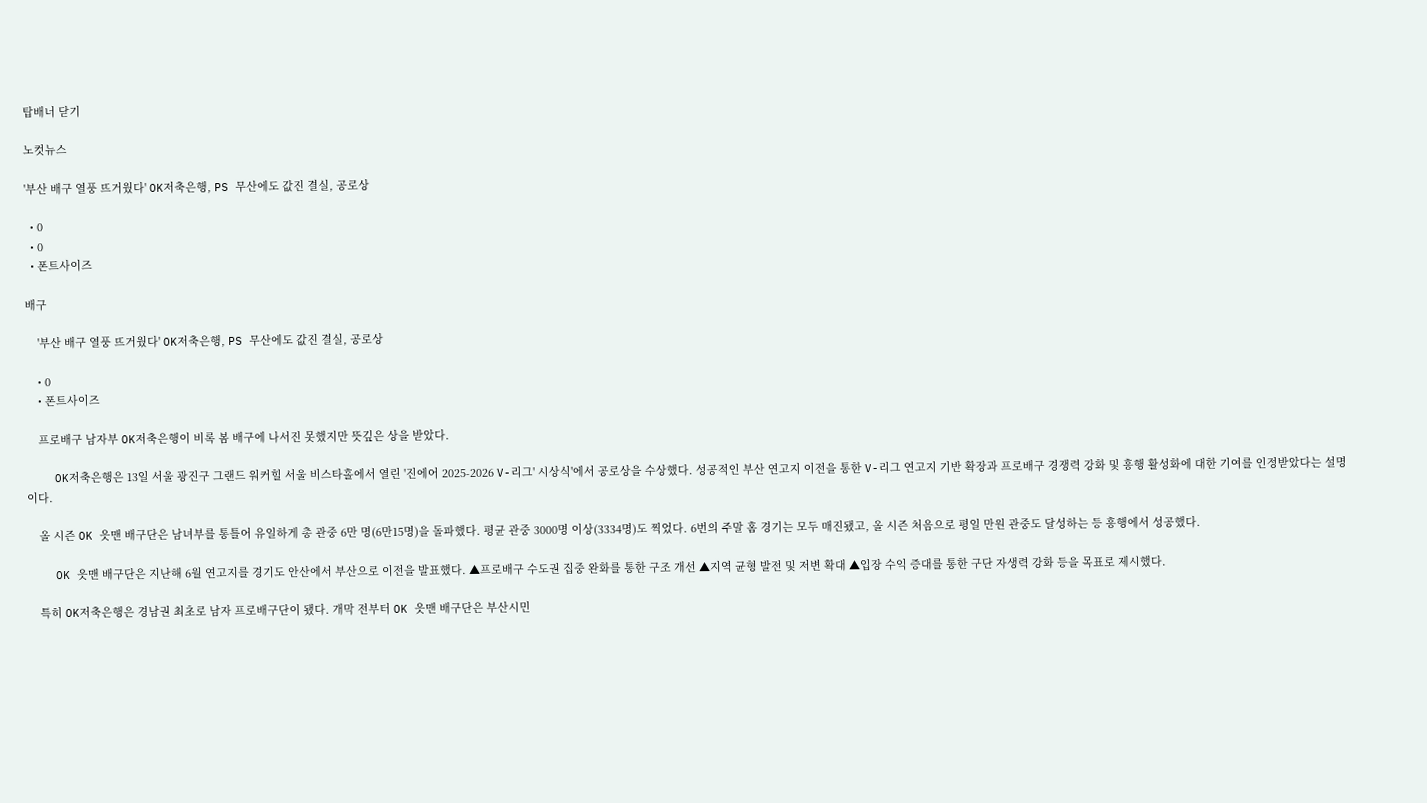탑배너 닫기

노컷뉴스

'부산 배구 열풍 뜨거웠다' OK저축은행, PS 무산에도 값진 결실, 공로상

  • 0
  • 0
  • 폰트사이즈

배구

    '부산 배구 열풍 뜨거웠다' OK저축은행, PS 무산에도 값진 결실, 공로상

    • 0
    • 폰트사이즈

    프로배구 남자부 OK저축은행이 비록 봄 배구에 나서진 못했지만 뜻깊은 상을 받았다.

    OK저축은행은 13일 서울 광진구 그랜드 워커힐 서울 비스타홀에서 열린 '진에어 2025-2026 V-리그' 시상식'에서 공로상을 수상했다. 성공적인 부산 연고지 이전을 통한 V-리그 연고지 기반 확장과 프로배구 경쟁력 강화 및 흥행 활성화에 대한 기여를 인정받았다는 설명이다.

    올 시즌 OK 읏맨 배구단은 남녀부를 통틀어 유일하게 총 관중 6만 명(6만15명)을 돌파했다. 평균 관중 3000명 이상(3334명)도 찍었다. 6번의 주말 홈 경기는 모두 매진됐고, 올 시즌 처음으로 평일 만원 관중도 달성하는 등 흥행에서 성공했다.

    OK 읏맨 배구단은 지난해 6월 연고지를 경기도 안산에서 부산으로 이전을 발표했다. ▲프로배구 수도권 집중 완화를 통한 구조 개선 ▲지역 균형 발전 및 저변 확대 ▲입장 수익 증대를 통한 구단 자생력 강화 등을 목표로 제시했다.

    특히 OK저축은행은 경남권 최초로 남자 프로배구단이 됐다. 개막 전부터 OK 읏맨 배구단은 부산시민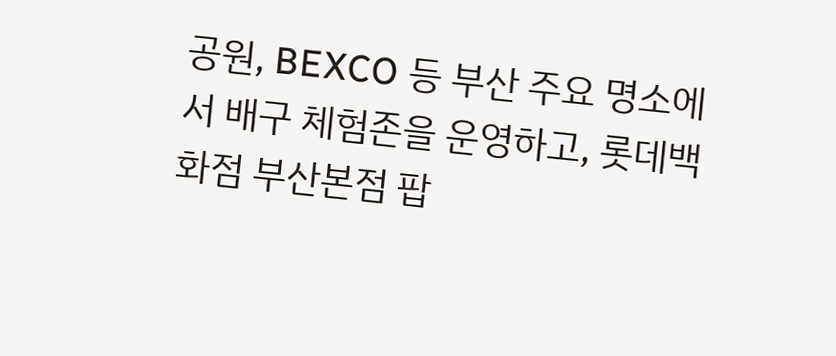공원, BEXCO 등 부산 주요 명소에서 배구 체험존을 운영하고, 롯데백화점 부산본점 팝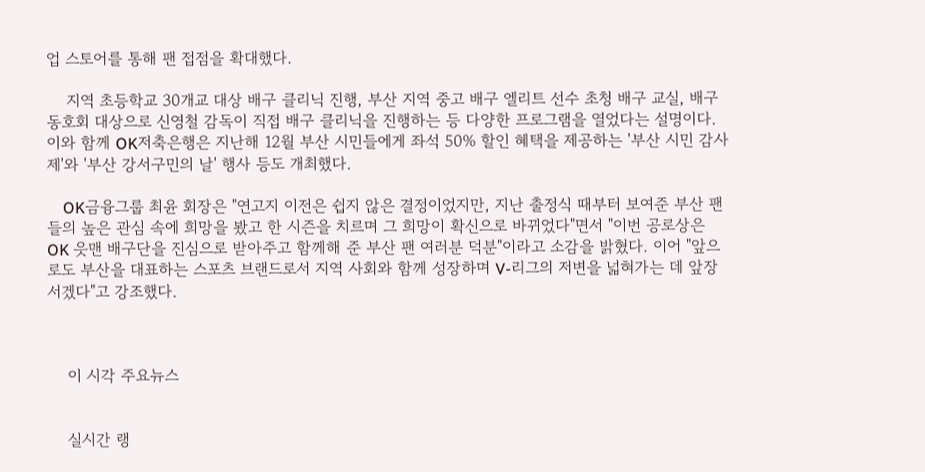업 스토어를 통해 팬 접점을 확대했다.

    지역 초등학교 30개교 대상 배구 클리닉 진행, 부산 지역 중고 배구 엘리트 선수 초청 배구 교실, 배구 동호회 대상으로 신영철 감독이 직접 배구 클리닉을 진행하는 등 다양한 프로그램을 열었다는 설명이다. 이와 함께 OK저축은행은 지난해 12월 부산 시민들에게 좌석 50% 할인 혜택을 제공하는 '부산 시민 감사제'와 '부산 강서구민의 날' 행사 등도 개최했다.

    OK금융그룹 최윤 회장은 "연고지 이전은 쉽지 않은 결정이었지만, 지난 출정식 때부터 보여준 부산 팬들의 높은 관심 속에 희망을 봤고 한 시즌을 치르며 그 희망이 확신으로 바뀌었다"면서 "이번 공로상은 OK 읏맨 배구단을 진심으로 받아주고 함께해 준 부산 팬 여러분 덕분"이라고 소감을 밝혔다. 이어 "앞으로도 부산을 대표하는 스포츠 브랜드로서 지역 사회와 함께 성장하며 V-리그의 저변을 넓혀가는 데 앞장서겠다"고 강조했다.



    이 시각 주요뉴스


    실시간 랭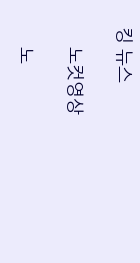킹 뉴스

    노컷영상

    노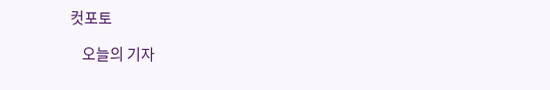컷포토

    오늘의 기자